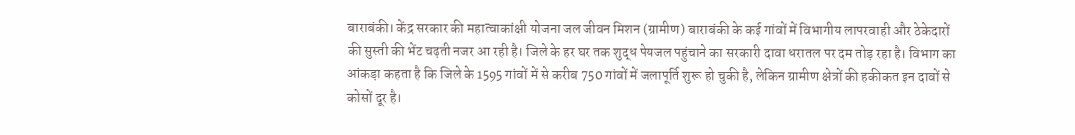बाराबंकी। केंद्र सरकार की महात्वाकांक्षी योजना जल जीवन मिशन (ग्रामीण) बाराबंकी के कई गांवों में विभागीय लापरवाही और ठेकेदारों की सुस्ती की भेंट चढ़ती नजर आ रही है। जिले के हर घर तक शुद्ध पेयजल पहुंचाने का सरकारी दावा धरातल पर दम तोड़ रहा है। विभाग का आंकड़ा कहता है कि जिले के 1595 गांवों में से करीब 750 गांवों में जलापूर्ति शुरू हो चुकी है, लेकिन ग्रामीण क्षेत्रों की हकीकत इन दावों से कोसों दूर है।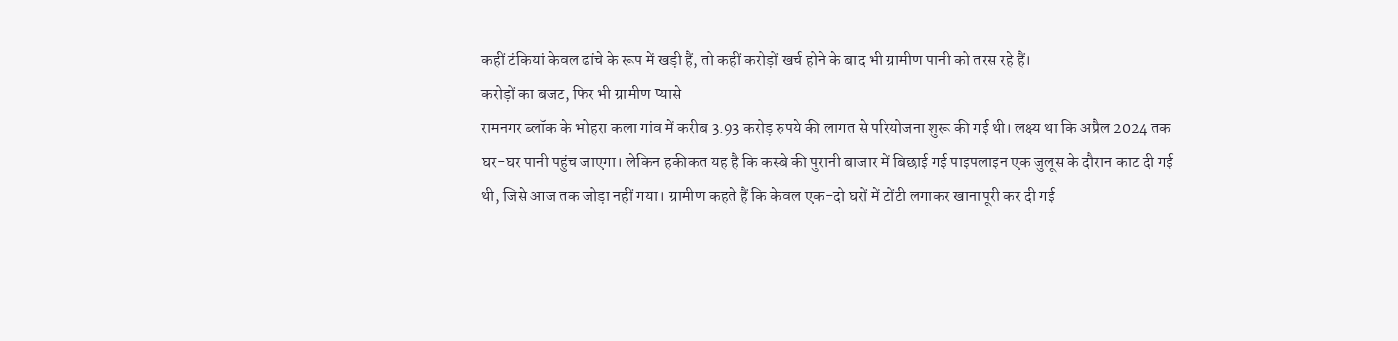कहीं टंकियां केवल ढांचे के रूप में खड़ी हैं, तो कहीं करोड़ों खर्च होने के बाद भी ग्रामीण पानी को तरस रहे हैं।
करोड़ों का बजट, फिर भी ग्रामीण प्यासे
रामनगर ब्लॉक के भोहरा कला गांव में करीब 3.93 करोड़ रुपये की लागत से परियोजना शुरू की गई थी। लक्ष्य था कि अप्रैल 2024 तक घर-घर पानी पहुंच जाएगा। लेकिन हकीकत यह है कि कस्बे की पुरानी बाजार में बिछाई गई पाइपलाइन एक जुलूस के दौरान काट दी गई थी, जिसे आज तक जोड़ा नहीं गया। ग्रामीण कहते हैं कि केवल एक-दो घरों में टोंटी लगाकर खानापूरी कर दी गई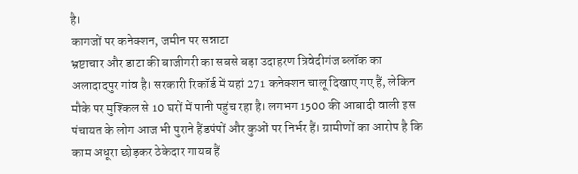है।
कागजों पर कनेक्शन, जमीन पर सन्नाटा
भ्रष्टाचार और डाटा की बाजीगरी का सबसे बड़ा उदाहरण त्रिवेदीगंज ब्लॉक का अलादादपुर गांव है। सरकारी रिकॉर्ड में यहां 271 कनेक्शन चालू दिखाए गए हैं, लेकिन मौके पर मुश्किल से 10 घरों में पानी पहुंच रहा है। लगभग 1500 की आबादी वाली इस पंचायत के लोग आज भी पुराने हैंडपंपों और कुओं पर निर्भर हैं। ग्रामीणों का आरोप है कि काम अधूरा छोड़कर ठेकेदार गायब हैं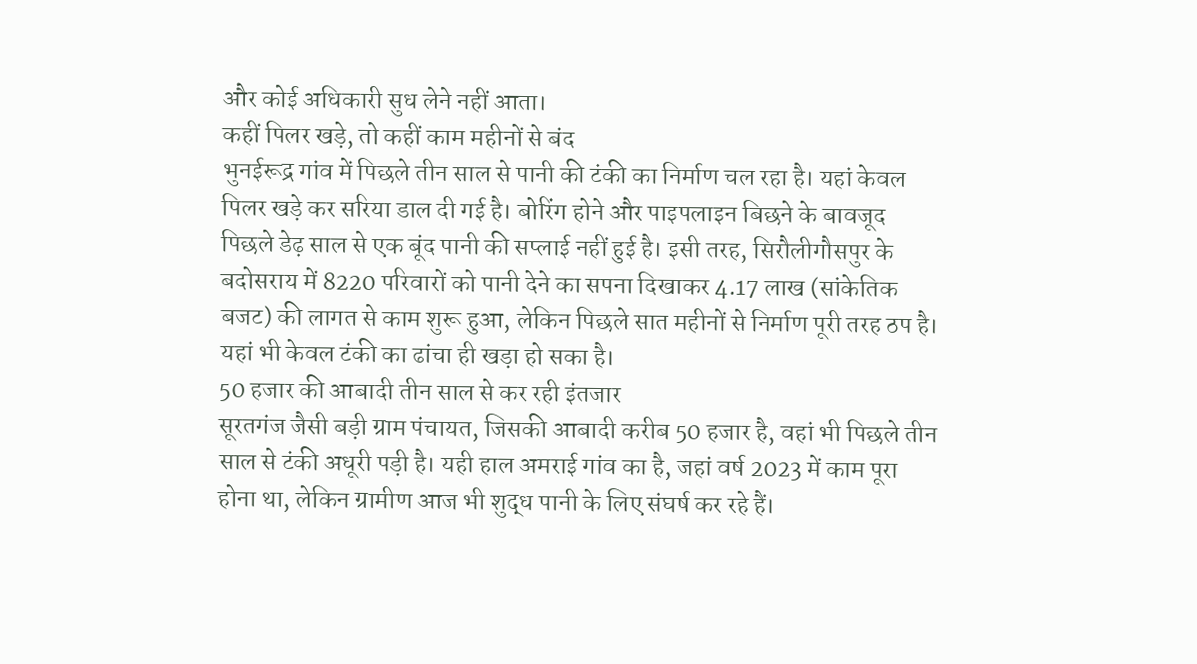और कोई अधिकारी सुध लेने नहीं आता।
कहीं पिलर खड़े, तो कहीं काम महीनों से बंद
भुनईरूद्र गांव में पिछले तीन साल से पानी की टंकी का निर्माण चल रहा है। यहां केवल पिलर खड़े कर सरिया डाल दी गई है। बोरिंग होने और पाइपलाइन बिछने के बावजूद पिछले डेढ़ साल से एक बूंद पानी की सप्लाई नहीं हुई है। इसी तरह, सिरौलीगौसपुर के बदोसराय में 8220 परिवारों को पानी देने का सपना दिखाकर 4.17 लाख (सांकेतिक बजट) की लागत से काम शुरू हुआ, लेकिन पिछले सात महीनों से निर्माण पूरी तरह ठप है। यहां भी केवल टंकी का ढांचा ही खड़ा हो सका है।
50 हजार की आबादी तीन साल से कर रही इंतजार
सूरतगंज जैसी बड़ी ग्राम पंचायत, जिसकी आबादी करीब 50 हजार है, वहां भी पिछले तीन साल से टंकी अधूरी पड़ी है। यही हाल अमराई गांव का है, जहां वर्ष 2023 में काम पूरा होना था, लेकिन ग्रामीण आज भी शुद्ध पानी के लिए संघर्ष कर रहे हैं।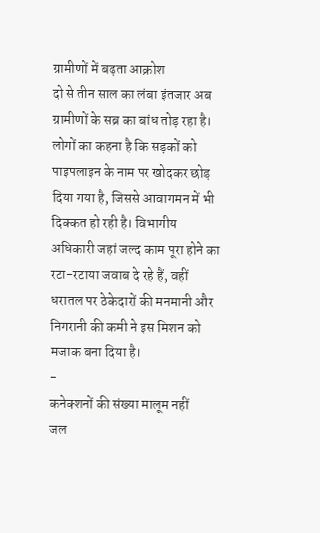ग्रामीणों में बढ़ता आक्रोश
दो से तीन साल का लंबा इंतजार अब ग्रामीणों के सब्र का बांध तोड़ रहा है। लोगों का कहना है कि सड़कों को पाइपलाइन के नाम पर खोदकर छोड़ दिया गया है, जिससे आवागमन में भी दिक्कत हो रही है। विभागीय अधिकारी जहां जल्द काम पूरा होने का रटा-रटाया जवाब दे रहे हैं, वहीं धरातल पर ठेकेदारों की मनमानी और निगरानी की कमी ने इस मिशन को मजाक बना दिया है।
-
कनेक्शनों की संख्या मालूम नहीं
जल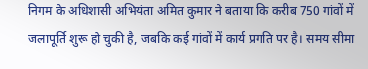निगम के अधिशासी अभियंता अमित कुमार ने बताया कि करीब 750 गांवों में जलापूर्ति शुरू हो चुकी है, जबकि कई गांवों में कार्य प्रगति पर है। समय सीमा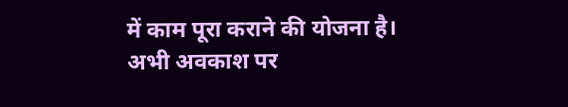में काम पूरा कराने की योजना है। अभी अवकाश पर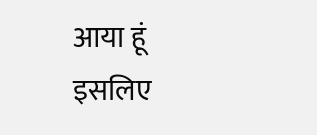आया हूं इसलिए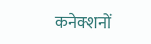कनेक्शनों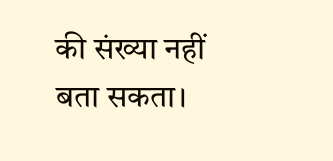की संख्या नहीं बता सकता।